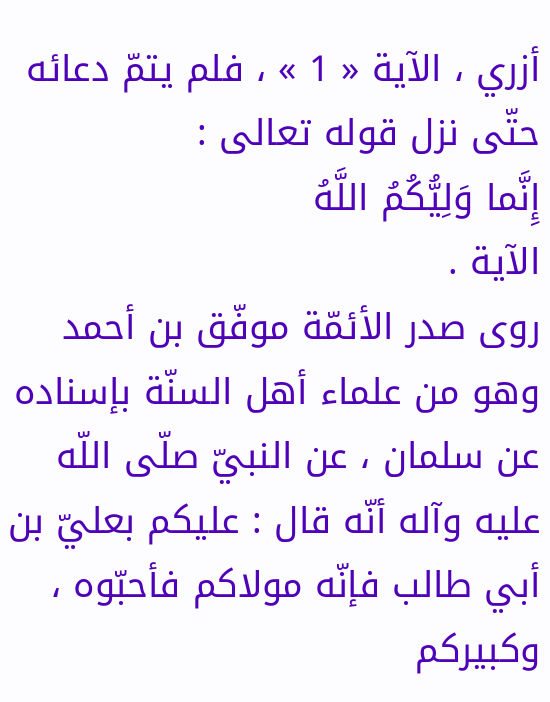أزري ، الآية « 1 » ، فلم يتمّ دعائه حتّى نزل قوله تعالى :
إِنَّما وَلِيُّكُمُ اللَّهُ
الآية .
روى صدر الأئمّة موفّق بن أحمد وهو من علماء أهل السنّة بإسناده عن سلمان ، عن النبيّ صلّى اللّه عليه وآله أنّه قال : عليكم بعليّ بن أبي طالب فإنّه مولاكم فأحبّوه ، وكبيركم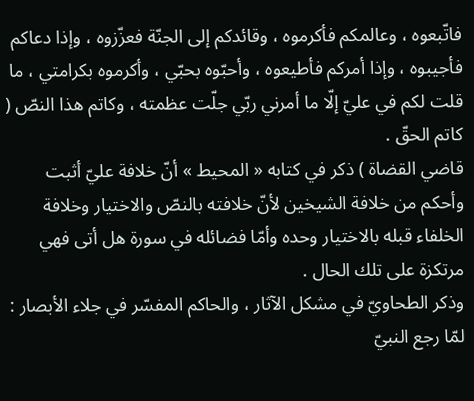فاتّبعوه ، وعالمكم فأكرموه ، وقائدكم إلى الجنّة فعزّزوه ، وإذا دعاكم فأجيبوه ، وإذا أمركم فأطيعوه ، وأحبّوه بحبّي ، وأكرموه بكرامتي ، ما قلت لكم في عليّ إلّا ما أمرني ربّي جلّت عظمته ، وكاتم هذا النصّ ( كاتم الحقّ .
قاضي القضاة ) ذكر في كتابه « المحيط » أنّ خلافة عليّ أثبت وأحكم من خلافة الشيخين لأنّ خلافته بالنصّ والاختيار وخلافة الخلفاء قبله بالاختيار وحده وأمّا فضائله في سورة هل أتى فهي مرتكزة على تلك الحال .
وذكر الطحاويّ في مشكل الآثار ، والحاكم المفسّر في جلاء الأبصار : لمّا رجع النبيّ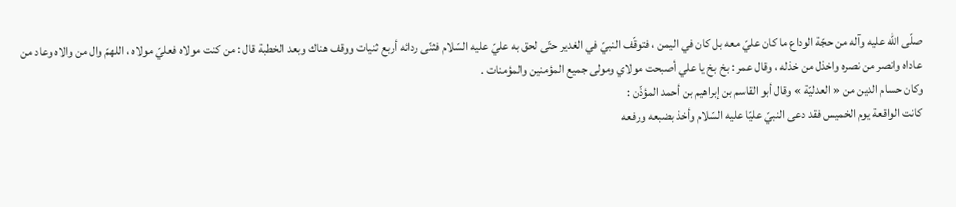صلّى اللّه عليه وآله من حجّة الوداع ما كان عليّ معه بل كان في اليمن ، فتوقّف النبيّ في الغدير حتّى لحق به عليّ عليه السّلام فثنّى ردائه أربع ثنيات ووقف هناك وبعد الخطبة قال : من كنت مولاه فعليّ مولاه ، اللهمّ وال من والاه وعاد من عاداه وانصر من نصره واخذل من خذله ، وقال عمر : بخ بخ يا علي أصبحت مولاي ومولى جميع المؤمنين والمؤمنات .
وكان حسام الدين من « العدليّة » وقال أبو القاسم بن إبراهيم بن أحمد المؤذّن :
كانت الواقعة يوم الخميس فقد دعى النبيّ عليّا عليه السّلام وأخذ بضبعه ورفعه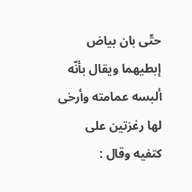حتّى بان بياض إبطيهما ويقال بأنّه ألبسه عمامته وأرخى لها رغزتين على كتفيه وقال :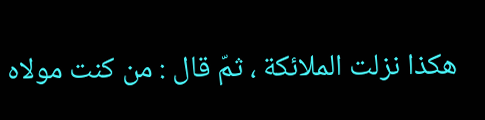هكذا نزلت الملائكة ، ثمّ قال : من كنت مولاه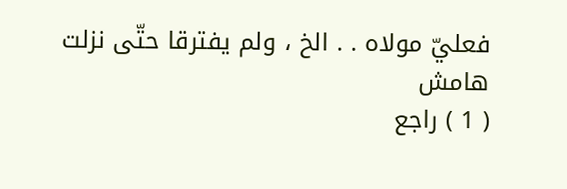فعليّ مولاه . . الخ ، ولم يفترقا حتّى نزلت
هامش
( 1 ) راجع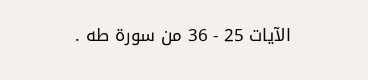الآيات 25 - 36 من سورة طه .